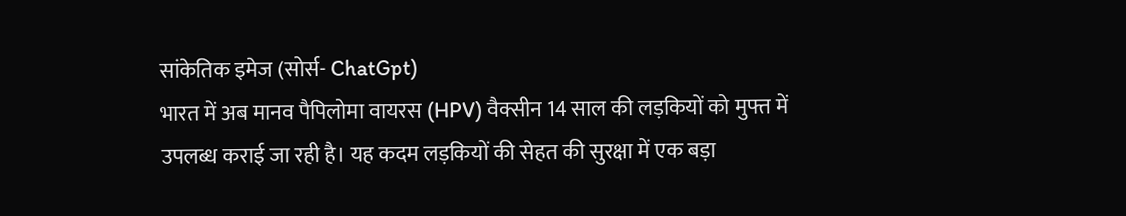सांकेतिक इमेज (सोर्स- ChatGpt)
भारत में अब मानव पैपिलोमा वायरस (HPV) वैक्सीन 14 साल की लड़कियों को मुफ्त में उपलब्ध कराई जा रही है। यह कदम लड़कियों की सेहत की सुरक्षा में एक बड़ा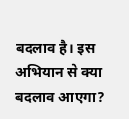बदलाव है। इस अभियान से क्या बदलाव आएगा?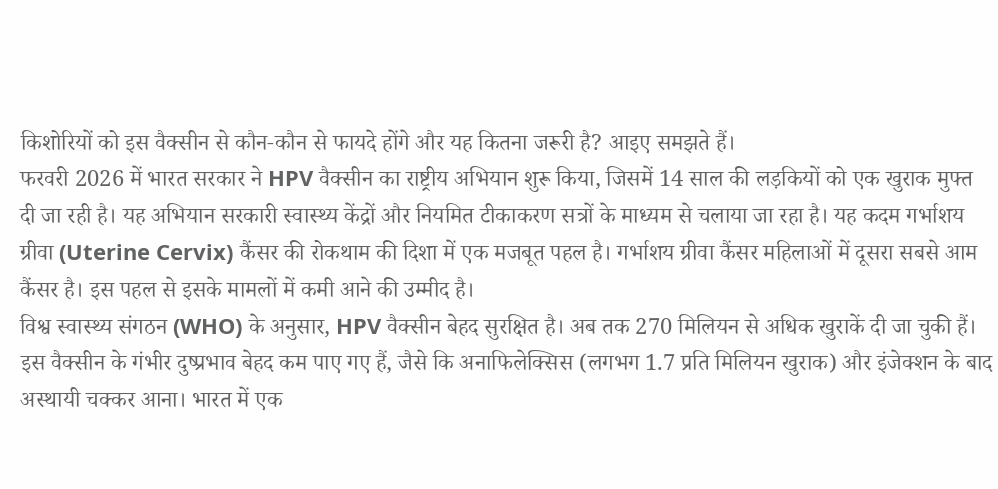किशोरियों को इस वैक्सीन से कौन‑कौन से फायदे होंगे और यह कितना जरूरी है? आइए समझते हैं।
फरवरी 2026 में भारत सरकार ने HPV वैक्सीन का राष्ट्रीय अभियान शुरू किया, जिसमें 14 साल की लड़कियों को एक खुराक मुफ्त दी जा रही है। यह अभियान सरकारी स्वास्थ्य केंद्रों और नियमित टीकाकरण सत्रों के माध्यम से चलाया जा रहा है। यह कदम गर्भाशय ग्रीवा (Uterine Cervix) कैंसर की रोकथाम की दिशा में एक मजबूत पहल है। गर्भाशय ग्रीवा कैंसर महिलाओं में दूसरा सबसे आम कैंसर है। इस पहल से इसके मामलों में कमी आने की उम्मीद है।
विश्व स्वास्थ्य संगठन (WHO) के अनुसार, HPV वैक्सीन बेहद सुरक्षित है। अब तक 270 मिलियन से अधिक खुराकें दी जा चुकी हैं। इस वैक्सीन के गंभीर दुष्प्रभाव बेहद कम पाए गए हैं, जैसे कि अनाफिलेक्सिस (लगभग 1.7 प्रति मिलियन खुराक) और इंजेक्शन के बाद अस्थायी चक्कर आना। भारत में एक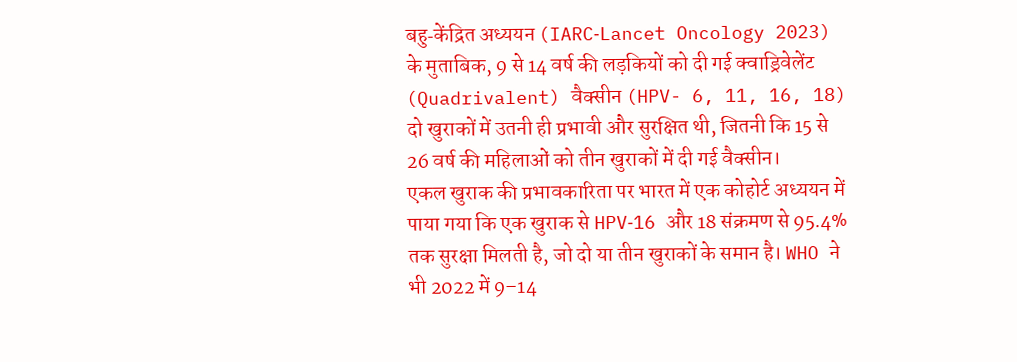बहु‑केंद्रित अध्ययन (IARC‑Lancet Oncology 2023) के मुताबिक, 9 से 14 वर्ष की लड़कियों को दी गई क्वाड्रिवेलेंट (Quadrivalent) वैक्सीन (HPV- 6, 11, 16, 18) दो खुराकों में उतनी ही प्रभावी और सुरक्षित थी, जितनी कि 15 से 26 वर्ष की महिलाओं को तीन खुराकों में दी गई वैक्सीन।
एकल खुराक की प्रभावकारिता पर भारत में एक कोहोर्ट अध्ययन में पाया गया कि एक खुराक से HPV‑16 और 18 संक्रमण से 95.4% तक सुरक्षा मिलती है, जो दो या तीन खुराकों के समान है। WHO ने भी 2022 में 9–14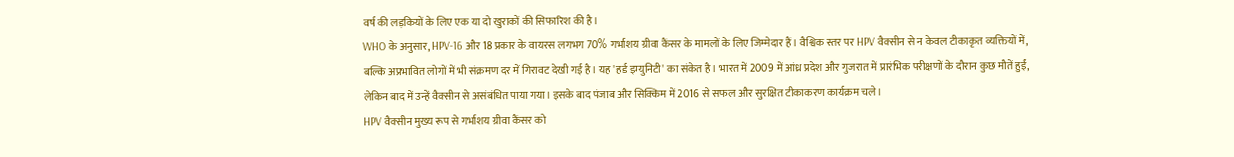वर्ष की लड़कियों के लिए एक या दो खुराकों की सिफारिश की है।
WHO के अनुसार, HPV‑16 और 18 प्रकार के वायरस लगभग 70% गर्भाशय ग्रीवा कैंसर के मामलों के लिए जिम्मेदार हैं। वैश्विक स्तर पर HPV वैक्सीन से न केवल टीकाकृत व्यक्तियों में, बल्कि अप्रभावित लोगों में भी संक्रमण दर में गिरावट देखी गई है। यह 'हर्ड इम्युनिटी' का संकेत है। भारत में 2009 में आंध्र प्रदेश और गुजरात में प्रारंभिक परीक्षणों के दौरान कुछ मौतें हुईं, लेकिन बाद में उन्हें वैक्सीन से असंबंधित पाया गया। इसके बाद पंजाब और सिक्किम में 2016 से सफल और सुरक्षित टीकाकरण कार्यक्रम चले।
HPV वैक्सीन मुख्य रूप से गर्भाशय ग्रीवा कैंसर को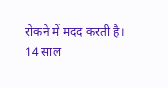रोकने में मदद करती है। 14 साल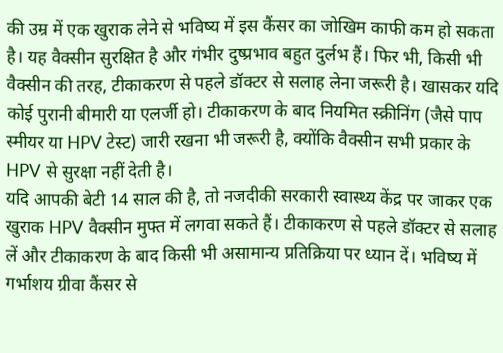की उम्र में एक खुराक लेने से भविष्य में इस कैंसर का जोखिम काफी कम हो सकता है। यह वैक्सीन सुरक्षित है और गंभीर दुष्प्रभाव बहुत दुर्लभ हैं। फिर भी, किसी भी वैक्सीन की तरह, टीकाकरण से पहले डॉक्टर से सलाह लेना जरूरी है। खासकर यदि कोई पुरानी बीमारी या एलर्जी हो। टीकाकरण के बाद नियमित स्क्रीनिंग (जैसे पाप स्मीयर या HPV टेस्ट) जारी रखना भी जरूरी है, क्योंकि वैक्सीन सभी प्रकार के HPV से सुरक्षा नहीं देती है।
यदि आपकी बेटी 14 साल की है, तो नजदीकी सरकारी स्वास्थ्य केंद्र पर जाकर एक खुराक HPV वैक्सीन मुफ्त में लगवा सकते हैं। टीकाकरण से पहले डॉक्टर से सलाह लें और टीकाकरण के बाद किसी भी असामान्य प्रतिक्रिया पर ध्यान दें। भविष्य में गर्भाशय ग्रीवा कैंसर से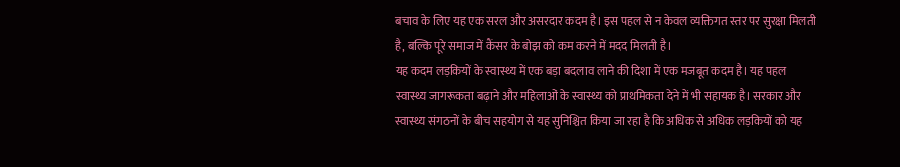बचाव के लिए यह एक सरल और असरदार कदम है। इस पहल से न केवल व्यक्तिगत स्तर पर सुरक्षा मिलती है, बल्कि पूरे समाज में कैंसर के बोझ को कम करने में मदद मिलती है।
यह कदम लड़कियों के स्वास्थ्य में एक बड़ा बदलाव लाने की दिशा में एक मजबूत कदम है। यह पहल स्वास्थ्य जागरूकता बढ़ाने और महिलाओं के स्वास्थ्य को प्राथमिकता देने में भी सहायक है। सरकार और स्वास्थ्य संगठनों के बीच सहयोग से यह सुनिश्चित किया जा रहा है कि अधिक से अधिक लड़कियों को यह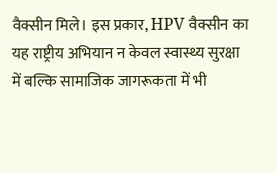वैक्सीन मिले। इस प्रकार, HPV वैक्सीन का यह राष्ट्रीय अभियान न केवल स्वास्थ्य सुरक्षा में बल्कि सामाजिक जागरूकता में भी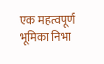एक महत्वपूर्ण भूमिका निभा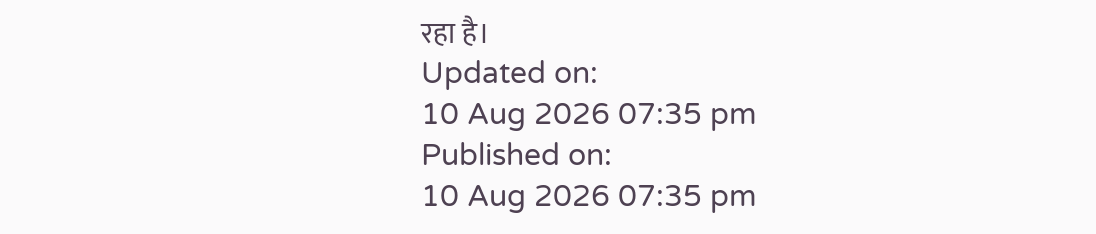रहा है।
Updated on:
10 Aug 2026 07:35 pm
Published on:
10 Aug 2026 07:35 pm